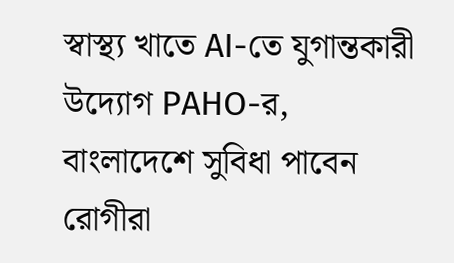স্বাস্থ্য খাতে AI-তে যুগান্তকারী উদ্যোগ PAHO-র, বাংলাদেশে সুবিধা পাবেন রোগীরা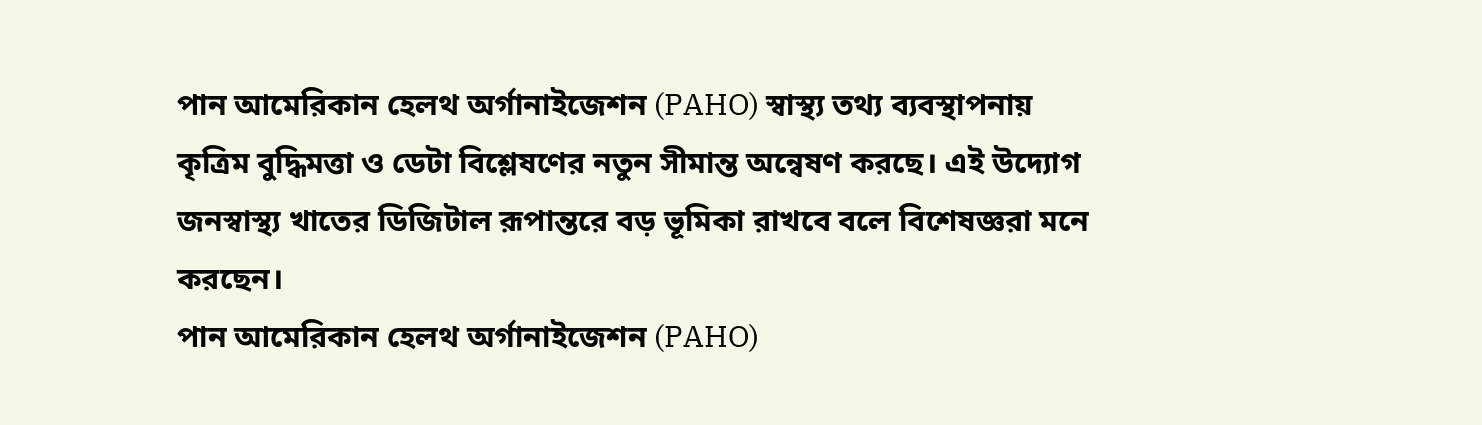পান আমেরিকান হেলথ অর্গানাইজেশন (PAHO) স্বাস্থ্য তথ্য ব্যবস্থাপনায় কৃত্রিম বুদ্ধিমত্তা ও ডেটা বিশ্লেষণের নতুন সীমান্ত অন্বেষণ করছে। এই উদ্যোগ জনস্বাস্থ্য খাতের ডিজিটাল রূপান্তরে বড় ভূমিকা রাখবে বলে বিশেষজ্ঞরা মনে করছেন।
পান আমেরিকান হেলথ অর্গানাইজেশন (PAHO)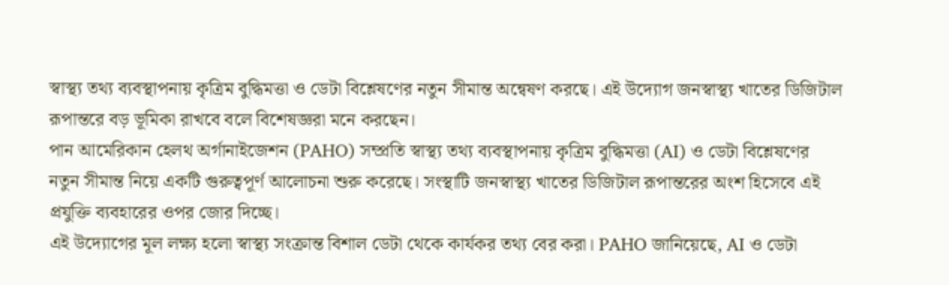স্বাস্থ্য তথ্য ব্যবস্থাপনায় কৃত্রিম বুদ্ধিমত্তা ও ডেটা বিশ্লেষণের নতুন সীমান্ত অন্বেষণ করছে। এই উদ্যোগ জনস্বাস্থ্য খাতের ডিজিটাল রূপান্তরে বড় ভূমিকা রাখবে বলে বিশেষজ্ঞরা মনে করছেন।
পান আমেরিকান হেলথ অর্গানাইজেশন (PAHO) সম্প্রতি স্বাস্থ্য তথ্য ব্যবস্থাপনায় কৃত্রিম বুদ্ধিমত্তা (AI) ও ডেটা বিশ্লেষণের নতুন সীমান্ত নিয়ে একটি গুরুত্বপূর্ণ আলোচনা শুরু করেছে। সংস্থাটি জনস্বাস্থ্য খাতের ডিজিটাল রূপান্তরের অংশ হিসেবে এই প্রযুক্তি ব্যবহারের ওপর জোর দিচ্ছে।
এই উদ্যোগের মূল লক্ষ্য হলো স্বাস্থ্য সংক্রান্ত বিশাল ডেটা থেকে কার্যকর তথ্য বের করা। PAHO জানিয়েছে, AI ও ডেটা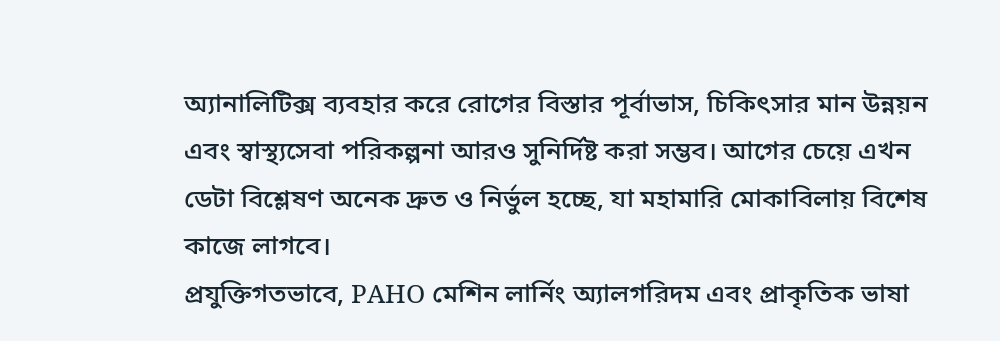অ্যানালিটিক্স ব্যবহার করে রোগের বিস্তার পূর্বাভাস, চিকিৎসার মান উন্নয়ন এবং স্বাস্থ্যসেবা পরিকল্পনা আরও সুনির্দিষ্ট করা সম্ভব। আগের চেয়ে এখন ডেটা বিশ্লেষণ অনেক দ্রুত ও নির্ভুল হচ্ছে, যা মহামারি মোকাবিলায় বিশেষ কাজে লাগবে।
প্রযুক্তিগতভাবে, PAHO মেশিন লার্নিং অ্যালগরিদম এবং প্রাকৃতিক ভাষা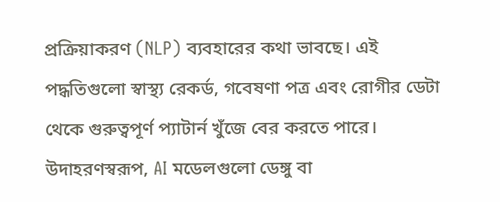প্রক্রিয়াকরণ (NLP) ব্যবহারের কথা ভাবছে। এই পদ্ধতিগুলো স্বাস্থ্য রেকর্ড, গবেষণা পত্র এবং রোগীর ডেটা থেকে গুরুত্বপূর্ণ প্যাটার্ন খুঁজে বের করতে পারে। উদাহরণস্বরূপ, AI মডেলগুলো ডেঙ্গু বা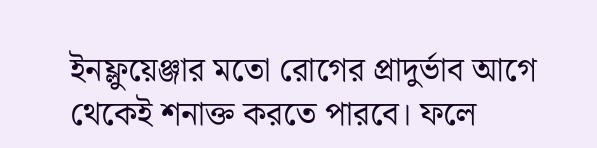ইনফ্লুয়েঞ্জার মতো রোগের প্রাদুর্ভাব আগে থেকেই শনাক্ত করতে পারবে। ফলে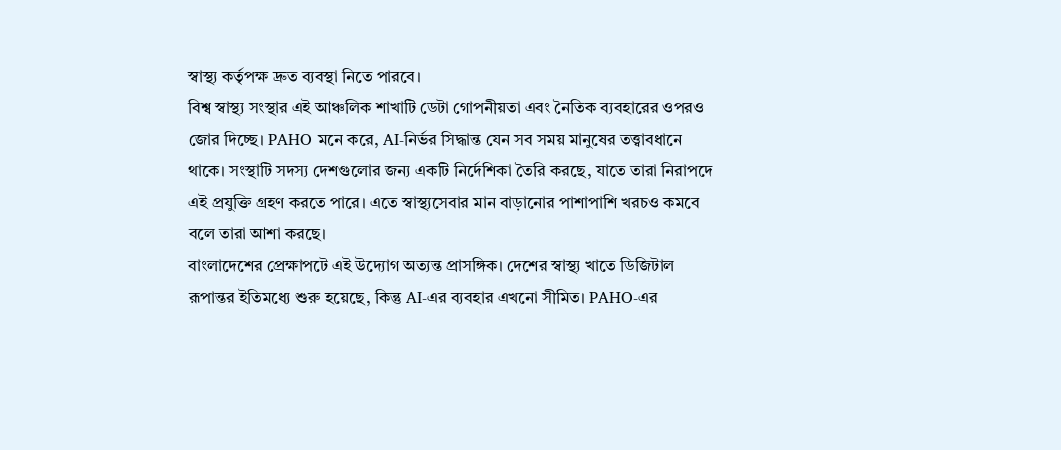স্বাস্থ্য কর্তৃপক্ষ দ্রুত ব্যবস্থা নিতে পারবে।
বিশ্ব স্বাস্থ্য সংস্থার এই আঞ্চলিক শাখাটি ডেটা গোপনীয়তা এবং নৈতিক ব্যবহারের ওপরও জোর দিচ্ছে। PAHO মনে করে, AI-নির্ভর সিদ্ধান্ত যেন সব সময় মানুষের তত্ত্বাবধানে থাকে। সংস্থাটি সদস্য দেশগুলোর জন্য একটি নির্দেশিকা তৈরি করছে, যাতে তারা নিরাপদে এই প্রযুক্তি গ্রহণ করতে পারে। এতে স্বাস্থ্যসেবার মান বাড়ানোর পাশাপাশি খরচও কমবে বলে তারা আশা করছে।
বাংলাদেশের প্রেক্ষাপটে এই উদ্যোগ অত্যন্ত প্রাসঙ্গিক। দেশের স্বাস্থ্য খাতে ডিজিটাল রূপান্তর ইতিমধ্যে শুরু হয়েছে, কিন্তু AI-এর ব্যবহার এখনো সীমিত। PAHO-এর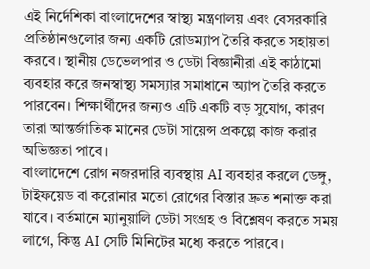এই নির্দেশিকা বাংলাদেশের স্বাস্থ্য মন্ত্রণালয় এবং বেসরকারি প্রতিষ্ঠানগুলোর জন্য একটি রোডম্যাপ তৈরি করতে সহায়তা করবে। স্থানীয় ডেভেলপার ও ডেটা বিজ্ঞানীরা এই কাঠামো ব্যবহার করে জনস্বাস্থ্য সমস্যার সমাধানে অ্যাপ তৈরি করতে পারবেন। শিক্ষার্থীদের জন্যও এটি একটি বড় সুযোগ, কারণ তারা আন্তর্জাতিক মানের ডেটা সায়েন্স প্রকল্পে কাজ করার অভিজ্ঞতা পাবে।
বাংলাদেশে রোগ নজরদারি ব্যবস্থায় AI ব্যবহার করলে ডেঙ্গু, টাইফয়েড বা করোনার মতো রোগের বিস্তার দ্রুত শনাক্ত করা যাবে। বর্তমানে ম্যানুয়ালি ডেটা সংগ্রহ ও বিশ্লেষণ করতে সময় লাগে, কিন্তু AI সেটি মিনিটের মধ্যে করতে পারবে।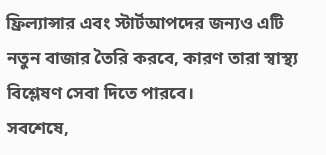ফ্রিল্যান্সার এবং স্টার্টআপদের জন্যও এটি নতুন বাজার তৈরি করবে, কারণ তারা স্বাস্থ্য বিশ্লেষণ সেবা দিতে পারবে।
সবশেষে,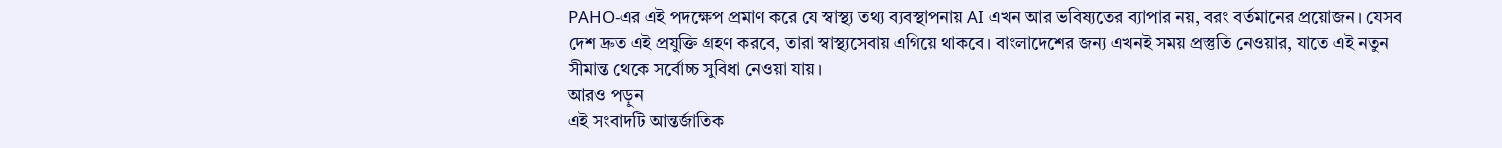PAHO-এর এই পদক্ষেপ প্রমাণ করে যে স্বাস্থ্য তথ্য ব্যবস্থাপনায় AI এখন আর ভবিষ্যতের ব্যাপার নয়, বরং বর্তমানের প্রয়োজন। যেসব দেশ দ্রুত এই প্রযুক্তি গ্রহণ করবে, তারা স্বাস্থ্যসেবায় এগিয়ে থাকবে। বাংলাদেশের জন্য এখনই সময় প্রস্তুতি নেওয়ার, যাতে এই নতুন সীমান্ত থেকে সর্বোচ্চ সুবিধা নেওয়া যায়।
আরও পড়ুন
এই সংবাদটি আন্তর্জাতিক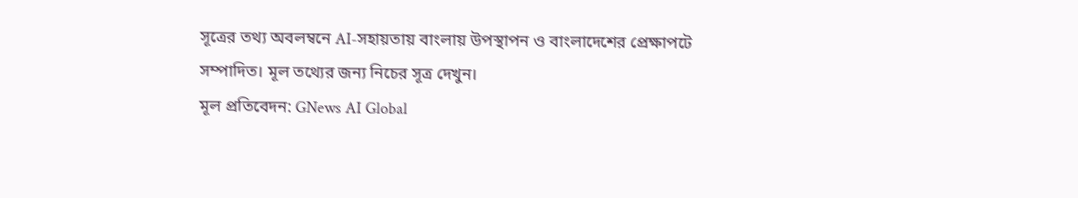সূত্রের তথ্য অবলম্বনে AI-সহায়তায় বাংলায় উপস্থাপন ও বাংলাদেশের প্রেক্ষাপটে সম্পাদিত। মূল তথ্যের জন্য নিচের সূত্র দেখুন।
মূল প্রতিবেদন: GNews AI Global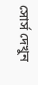সোর্স দেখুন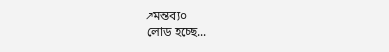↗মন্তব্য০
লোড হচ্ছে...